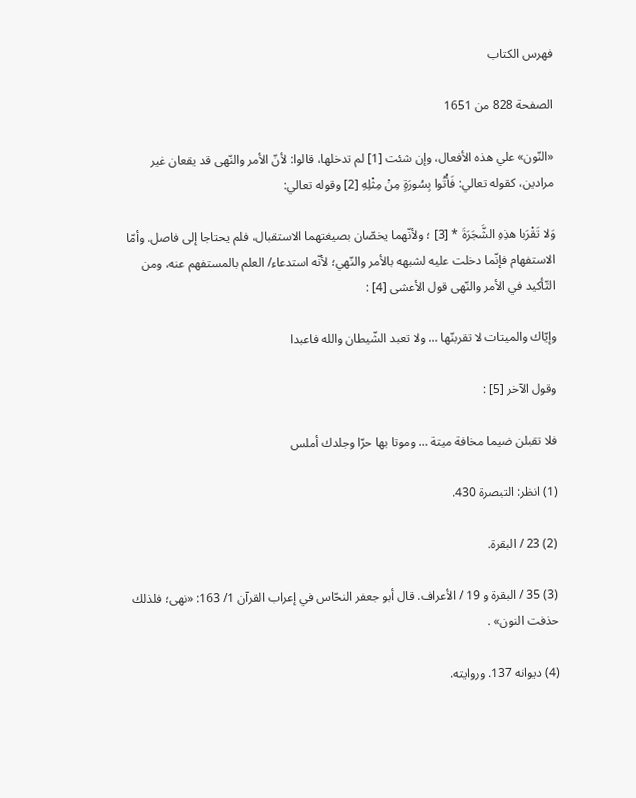فهرس الكتاب

الصفحة 828 من 1651

«النّون» علي هذه الأفعال، وإن شئت [1] لم تدخلها، قالوا: لأنّ الأمر والنّهى قد يقعان غير مرادين، كقوله تعالي: فَأْتُوا بِسُورَةٍ مِنْ مِثْلِهِ [2] وقوله تعالي:

وَلا تَقْرَبا هذِهِ الشَّجَرَةَ * [3] ؛ ولأنّهما يخصّان بصيغتهما الاستقبال، فلم يحتاجا إلى فاصل. وأمّا الاستفهام فإنّما دخلت عليه لشبهه بالأمر والنّهي؛ لأنّه استدعاء/ العلم بالمستفهم عنه، ومن التّأكيد في الأمر والنّهى قول الأعشى [4] :

وإيّاك والميتات لا تقربنّها … ولا تعبد الشّيطان والله فاعبدا

وقول الآخر [5] :

فلا تقبلن ضيما مخافة ميتة … وموتا بها حرّا وجلدك أملس

(1) انظر: التبصرة 430.

(2) 23 / البقرة.

(3) 35 / البقرة و 19 / الأعراف. قال أبو جعفر النحّاس في إعراب القرآن 1/ 163: «نهى؛ فلذلك حذفت النون» .

(4) ديوانه 137. وروايته.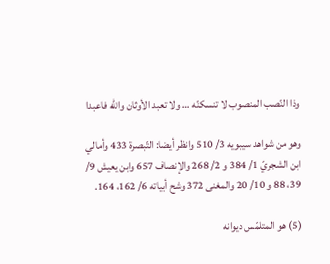وذا النّصب المنصوب لا تنسكنّه … ولا تعبد الأوثان والله فاعبدا

وهو من شواهد سيبويه 3/ 510 وانظر أيضا: التّبصرة 433 وأمالي ابن الشجريّ 1/ 384 و 2/ 268 والإنصاف 657 وابن يعيش 9/ 39، 88 و 10/ 20 والمغنى 372 وشح أبياته 6/ 162، 164.

(5) هو المتلمّس ديوانه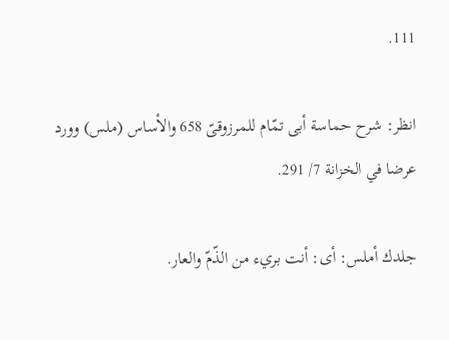111.

انظر: شرح حماسة أبى تمّام للمرزوقىّ 658 والأساس (ملس) وورد عرضا في الخزانة 7/ 291.

جلدك أملس: أى: أنت بريء من الذّمّ والعار.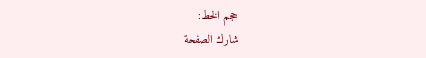حجم الخط:
شارك الصفحة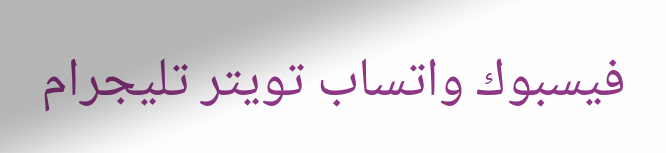فيسبوك واتساب تويتر تليجرام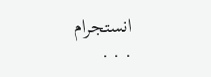انستجرام
. . .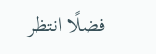فضلًا انتظر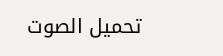تحميل الصوت